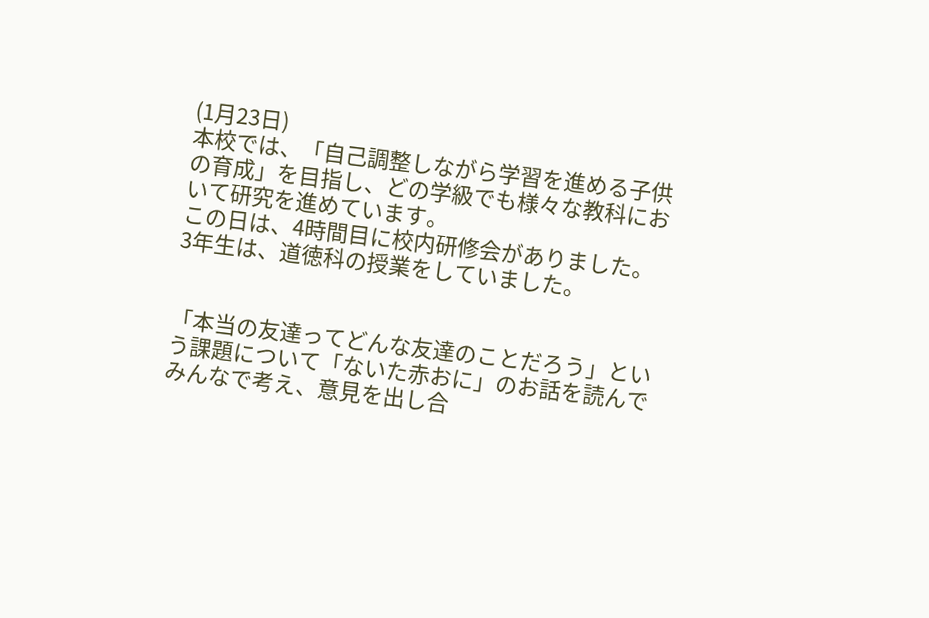(1月23日)
本校では、「自己調整しながら学習を進める子供の育成」を目指し、どの学級でも様々な教科において研究を進めています。
この日は、4時間目に校内研修会がありました。3年生は、道徳科の授業をしていました。


「本当の友達ってどんな友達のことだろう」という課題について「ないた赤おに」のお話を読んでみんなで考え、意見を出し合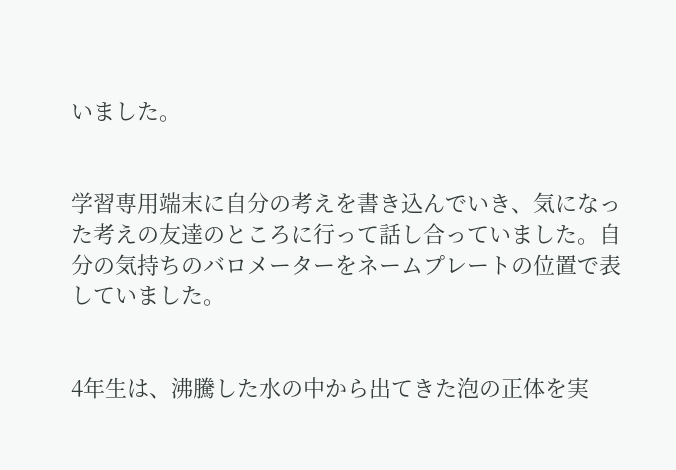いました。


学習専用端末に自分の考えを書き込んでいき、気になった考えの友達のところに行って話し合っていました。自分の気持ちのバロメーターをネームプレートの位置で表していました。


4年生は、沸騰した水の中から出てきた泡の正体を実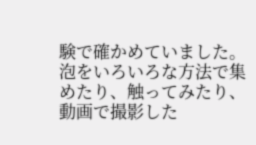験で確かめていました。泡をいろいろな方法で集めたり、触ってみたり、動画で撮影した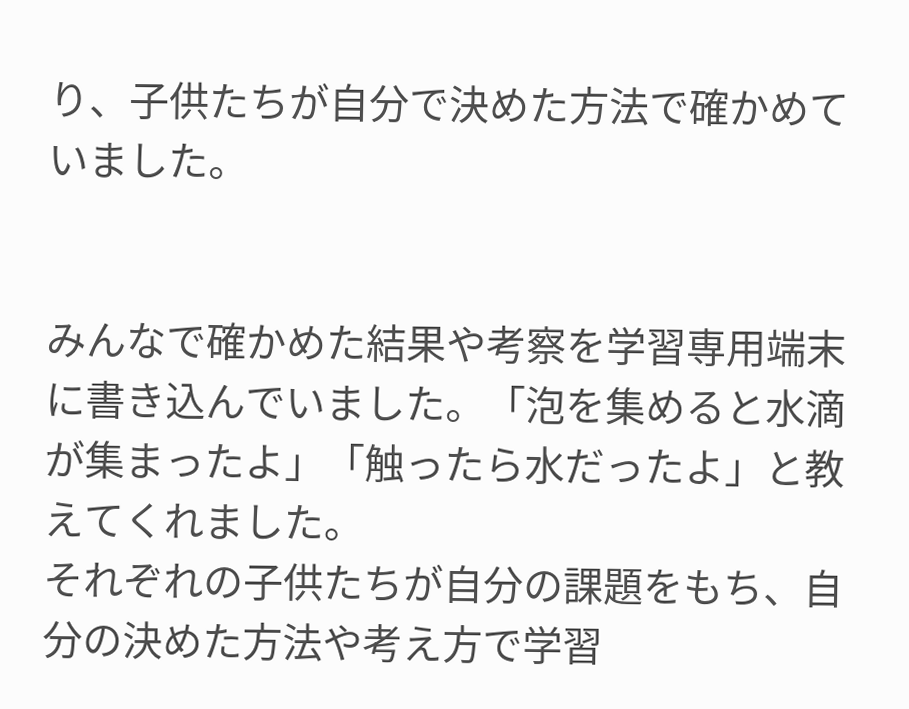り、子供たちが自分で決めた方法で確かめていました。


みんなで確かめた結果や考察を学習専用端末に書き込んでいました。「泡を集めると水滴が集まったよ」「触ったら水だったよ」と教えてくれました。
それぞれの子供たちが自分の課題をもち、自分の決めた方法や考え方で学習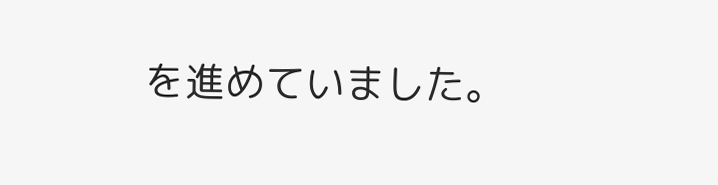を進めていました。